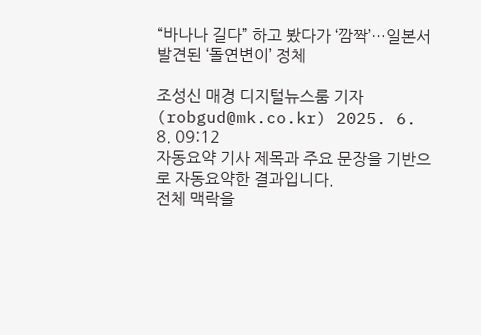“바나나 길다” 하고 봤다가 ‘깜짝’…일본서 발견된 ‘돌연변이’ 정체

조성신 매경 디지털뉴스룸 기자(robgud@mk.co.kr) 2025. 6. 8. 09:12
자동요약 기사 제목과 주요 문장을 기반으로 자동요약한 결과입니다.
전체 맥락을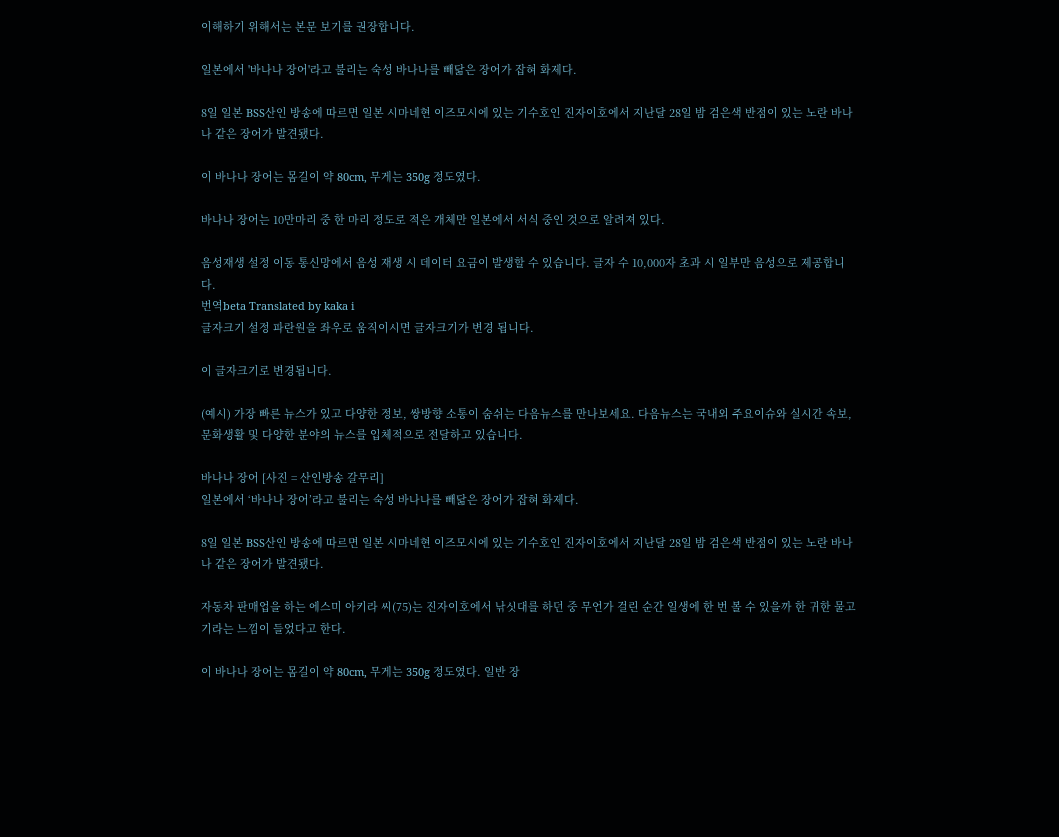이해하기 위해서는 본문 보기를 권장합니다.

일본에서 '바나나 장어'라고 불리는 숙성 바나나를 빼닮은 장어가 잡혀 화제다.

8일 일본 BSS산인 방송에 따르면 일본 시마네현 이즈모시에 있는 기수호인 진자이호에서 지난달 28일 밤 검은색 반점이 있는 노란 바나나 같은 장어가 발견됐다.

이 바나나 장어는 몸길이 약 80cm, 무게는 350g 정도였다.

바나나 장어는 10만마리 중 한 마리 정도로 적은 개체만 일본에서 서식 중인 것으로 알려져 있다.

음성재생 설정 이동 통신망에서 음성 재생 시 데이터 요금이 발생할 수 있습니다. 글자 수 10,000자 초과 시 일부만 음성으로 제공합니다.
번역beta Translated by kaka i
글자크기 설정 파란원을 좌우로 움직이시면 글자크기가 변경 됩니다.

이 글자크기로 변경됩니다.

(예시) 가장 빠른 뉴스가 있고 다양한 정보, 쌍방향 소통이 숨쉬는 다음뉴스를 만나보세요. 다음뉴스는 국내외 주요이슈와 실시간 속보, 문화생활 및 다양한 분야의 뉴스를 입체적으로 전달하고 있습니다.

바나나 장어 [사진 = 산인방송 갈무리]
일본에서 ‘바나나 장어’라고 불리는 숙성 바나나를 빼닮은 장어가 잡혀 화제다.

8일 일본 BSS산인 방송에 따르면 일본 시마네현 이즈모시에 있는 기수호인 진자이호에서 지난달 28일 밤 검은색 반점이 있는 노란 바나나 같은 장어가 발견됐다.

자동차 판매업을 하는 에스미 아키라 씨(75)는 진자이호에서 낚싯대를 하던 중 무언가 걸린 순간 일생에 한 번 볼 수 있을까 한 귀한 물고기라는 느낌이 들었다고 한다.

이 바나나 장어는 몸길이 약 80cm, 무게는 350g 정도였다. 일반 장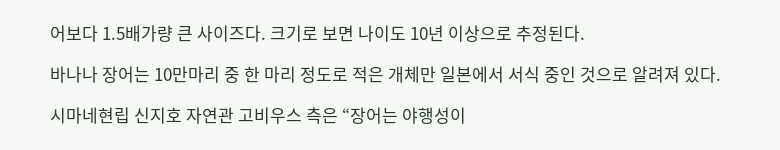어보다 1.5배가량 큰 사이즈다. 크기로 보면 나이도 10년 이상으로 추정된다.

바나나 장어는 10만마리 중 한 마리 정도로 적은 개체만 일본에서 서식 중인 것으로 알려져 있다.

시마네현립 신지호 자연관 고비우스 측은 “장어는 야행성이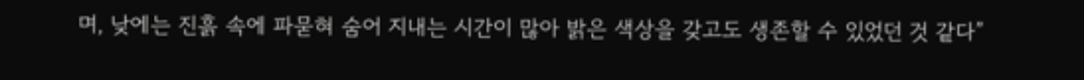며, 낮에는 진흙 속에 파묻혀 숨어 지내는 시간이 많아 밝은 색상을 갖고도 생존할 수 있었던 것 같다”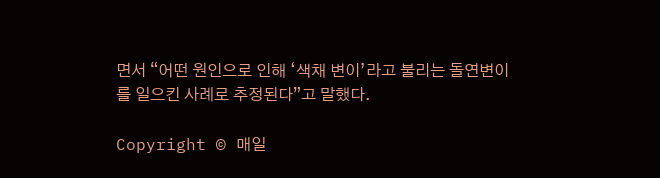면서 “어떤 원인으로 인해 ‘색채 변이’라고 불리는 돌연변이를 일으킨 사례로 추정된다”고 말했다.

Copyright © 매일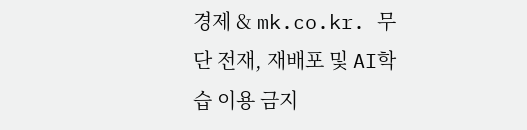경제 & mk.co.kr. 무단 전재, 재배포 및 AI학습 이용 금지